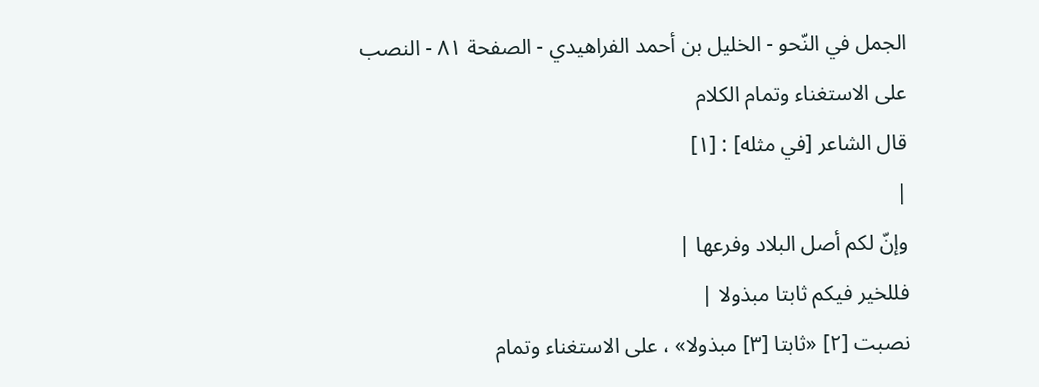الجمل في النّحو - الخليل بن أحمد الفراهيدي - الصفحة ٨١ - النصب على الاستغناء وتمام الكلام
قال الشاعر [في مثله] : [١]
|
وإنّ لكم أصل البلاد وفرعها |
فللخير فيكم ثابتا مبذولا |
نصبت [٢] «ثابتا [٣] مبذولا» ، على الاستغناء وتمام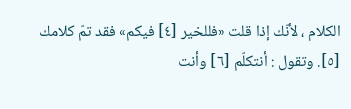الكلام ، لأنّك إذا قلت «فللخير [٤] فيكم» فقد تمّ كلامك [٥]. وتقول : أنتكلّم [٦] وأنت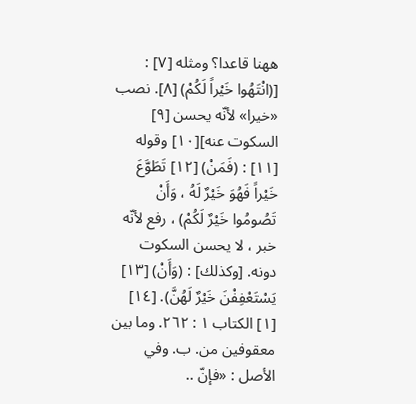ههنا قاعدا؟ ومثله [٧] : [(انْتَهُوا خَيْراً لَكُمْ) [٨]. نصب «خيرا» لأنّه يحسن [٩] السكوت عنه][١٠] وقوله [١١] : (فَمَنْ) [١٢] تَطَوَّعَ خَيْراً فَهُوَ خَيْرٌ لَهُ ، وَأَنْ تَصُومُوا خَيْرٌ لَكُمْ) ، رفع لأنّه خبر ، لا يحسن السكوت دونه. [وكذلك] : (وَأَنْ) [١٣] يَسْتَعْفِفْنَ خَيْرٌ لَهُنَّ). [١٤]
[١] الكتاب ١ : ٢٦٢. وما بين معقوفين من. ب. وفي الأصل : «فإنّ ..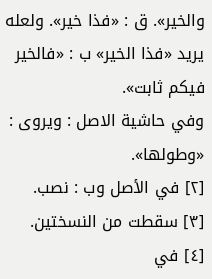والخير». ق : «فذا خير». ولعله يريد «فذا الخير» ب : «فالخير فيكم ثابت».
وفي حاشية الاصل : ويروى : «وطولها».
[٢] في الأصل وب : نصب.
[٣] سقطت من النسختين.
[٤] في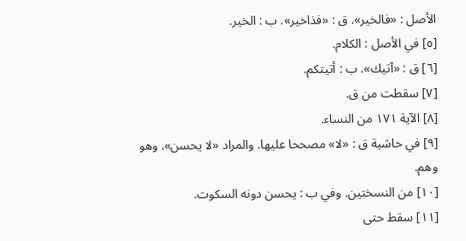الأصل : «فالخير». ق : «فذاخير». ب : الخير.
[٥] في الأصل : الكلام.
[٦] ق : «آتيك». ب : أتيتكم.
[٧] سقطت من ق.
[٨] الآية ١٧١ من النساء.
[٩] في حاشية ق : «لا» مصححا عليها. والمراد «لا يحسن». وهو وهم.
[١٠] من النسختين. وفي ب : يحسن دونه السكوت.
[١١] سقط حتى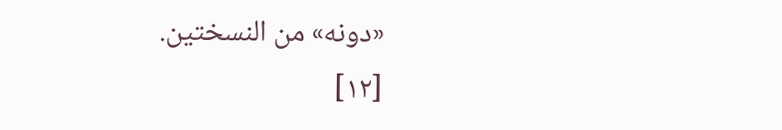«دونه» من النسختين.
[١٢]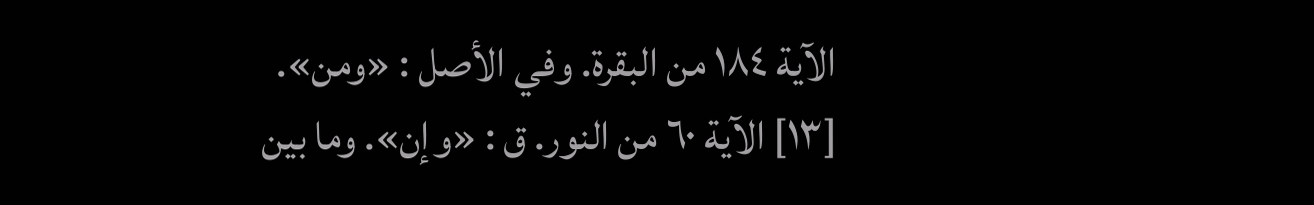الآية ١٨٤ من البقرة. وفي الأصل : «ومن».
[١٣] الآية ٦٠ من النور. ق : «وإن». وما بين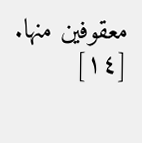معقوفين منها.
[١٤]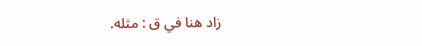زاد هنا في ق : مثله.